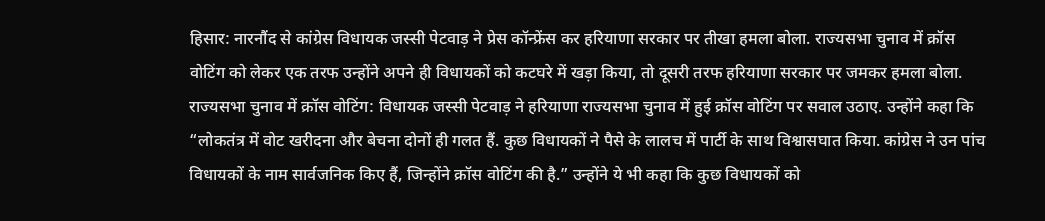हिसार: नारनौंद से कांग्रेस विधायक जस्सी पेटवाड़ ने प्रेस कॉन्फ्रेंस कर हरियाणा सरकार पर तीखा हमला बोला. राज्यसभा चुनाव में क्रॉस वोटिंग को लेकर एक तरफ उन्होंने अपने ही विधायकों को कटघरे में खड़ा किया, तो दूसरी तरफ हरियाणा सरकार पर जमकर हमला बोला.
राज्यसभा चुनाव में क्रॉस वोटिंग: विधायक जस्सी पेटवाड़ ने हरियाणा राज्यसभा चुनाव में हुई क्रॉस वोटिंग पर सवाल उठाए. उन्होंने कहा कि “लोकतंत्र में वोट खरीदना और बेचना दोनों ही गलत हैं. कुछ विधायकों ने पैसे के लालच में पार्टी के साथ विश्वासघात किया. कांग्रेस ने उन पांच विधायकों के नाम सार्वजनिक किए हैं, जिन्होंने क्रॉस वोटिंग की है.” उन्होंने ये भी कहा कि कुछ विधायकों को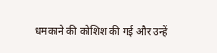धमकाने की कोशिश की गई और उन्हें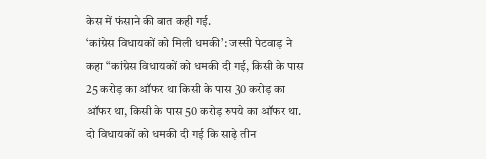केस में फंसाने की बात कही गई.
‘कांग्रेस विधायकों को मिली धमकी’: जस्सी पेटवाड़ ने कहा “कांग्रेस विधायकों को धमकी दी गई, किसी के पास 25 करोड़ का ऑफर था किसी के पास 30 करोड़ का ऑफर था, किसी के पास 50 करोड़ रुपये का ऑफर था. दो विधायकों को धमकी दी गई कि साढ़े तीन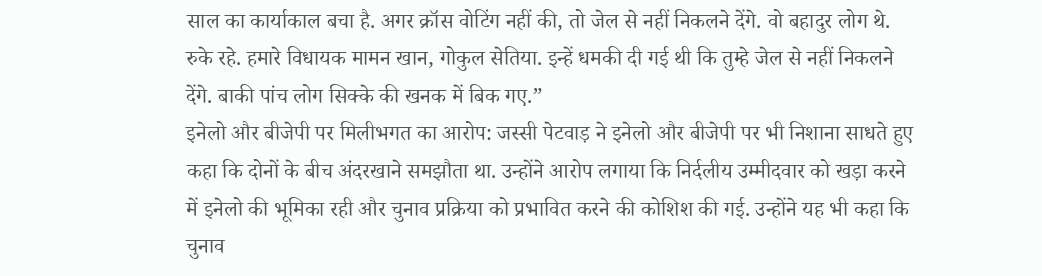साल का कार्याकाल बचा है. अगर क्रॉस वोटिंग नहीं की, तो जेल से नहीं निकलने देंगे. वो बहादुर लोग थे. रुके रहे. हमारे विधायक मामन खान, गोकुल सेतिया. इन्हें धमकी दी गई थी कि तुम्हे जेल से नहीं निकलने देंगे. बाकी पांच लोग सिक्के की खनक में बिक गए.”
इनेलो और बीजेपी पर मिलीभगत का आरोप: जस्सी पेटवाड़ ने इनेलो और बीजेपी पर भी निशाना साधते हुए कहा कि दोनों के बीच अंदरखाने समझौता था. उन्होंने आरोप लगाया कि निर्दलीय उम्मीदवार को खड़ा करने में इनेलो की भूमिका रही और चुनाव प्रक्रिया को प्रभावित करने की कोशिश की गई. उन्होंने यह भी कहा कि चुनाव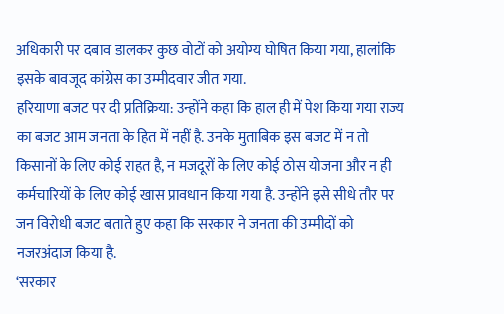अधिकारी पर दबाव डालकर कुछ वोटों को अयोग्य घोषित किया गया, हालांकि इसके बावजूद कांग्रेस का उम्मीदवार जीत गया.
हरियाणा बजट पर दी प्रतिक्रिया: उन्होंने कहा कि हाल ही में पेश किया गया राज्य का बजट आम जनता के हित में नहीं है. उनके मुताबिक इस बजट में न तो किसानों के लिए कोई राहत है, न मजदूरों के लिए कोई ठोस योजना और न ही कर्मचारियों के लिए कोई खास प्रावधान किया गया है. उन्होंने इसे सीधे तौर पर जन विरोधी बजट बताते हुए कहा कि सरकार ने जनता की उम्मीदों को नजरअंदाज किया है.
‘सरकार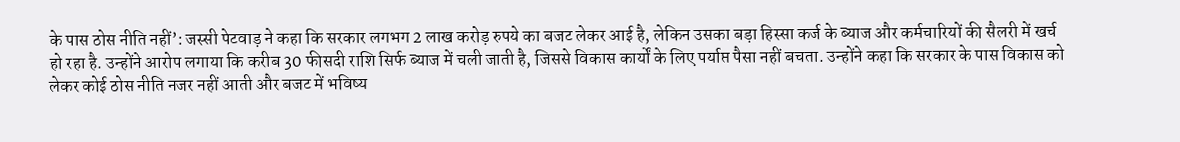के पास ठोस नीति नहीं’: जस्सी पेटवाड़ ने कहा कि सरकार लगभग 2 लाख करोड़ रुपये का बजट लेकर आई है, लेकिन उसका बड़ा हिस्सा कर्ज के ब्याज और कर्मचारियों की सैलरी में खर्च हो रहा है. उन्होंने आरोप लगाया कि करीब 30 फीसदी राशि सिर्फ ब्याज में चली जाती है, जिससे विकास कार्यों के लिए पर्याप्त पैसा नहीं बचता. उन्होंने कहा कि सरकार के पास विकास को लेकर कोई ठोस नीति नजर नहीं आती और बजट में भविष्य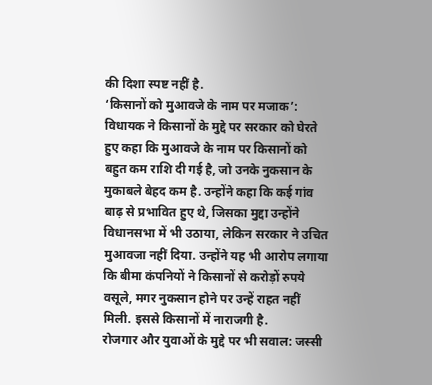की दिशा स्पष्ट नहीं है.
‘किसानों को मुआवजे के नाम पर मजाक’: विधायक ने किसानों के मुद्दे पर सरकार को घेरते हुए कहा कि मुआवजे के नाम पर किसानों को बहुत कम राशि दी गई है, जो उनके नुकसान के मुकाबले बेहद कम है. उन्होंने कहा कि कई गांव बाढ़ से प्रभावित हुए थे, जिसका मुद्दा उन्होंने विधानसभा में भी उठाया, लेकिन सरकार ने उचित मुआवजा नहीं दिया. उन्होंने यह भी आरोप लगाया कि बीमा कंपनियों ने किसानों से करोड़ों रुपये वसूले, मगर नुकसान होने पर उन्हें राहत नहीं मिली. इससे किसानों में नाराजगी है.
रोजगार और युवाओं के मुद्दे पर भी सवाल: जस्सी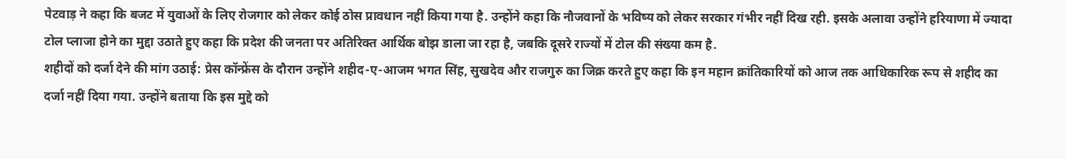पेटवाड़ ने कहा कि बजट में युवाओं के लिए रोजगार को लेकर कोई ठोस प्रावधान नहीं किया गया है. उन्होंने कहा कि नौजवानों के भविष्य को लेकर सरकार गंभीर नहीं दिख रही. इसके अलावा उन्होंने हरियाणा में ज्यादा टोल प्लाजा होने का मुद्दा उठाते हुए कहा कि प्रदेश की जनता पर अतिरिक्त आर्थिक बोझ डाला जा रहा है, जबकि दूसरे राज्यों में टोल की संख्या कम है.
शहीदों को दर्जा देने की मांग उठाई: प्रेस कॉन्फ्रेंस के दौरान उन्होंने शहीद-ए-आजम भगत सिंह, सुखदेव और राजगुरु का जिक्र करते हुए कहा कि इन महान क्रांतिकारियों को आज तक आधिकारिक रूप से शहीद का दर्जा नहीं दिया गया. उन्होंने बताया कि इस मुद्दे को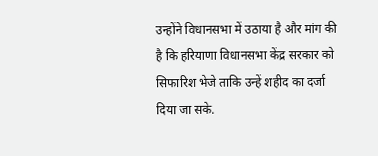उन्होंने विधानसभा में उठाया है और मांग की है कि हरियाणा विधानसभा केंद्र सरकार को सिफारिश भेजे ताकि उन्हें शहीद का दर्जा दिया जा सके.